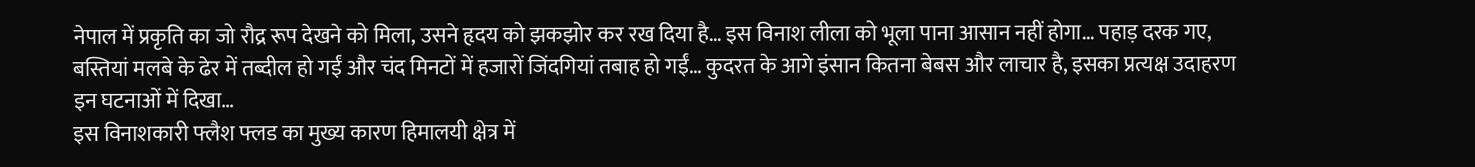नेपाल में प्रकृति का जो रौद्र रूप देखने को मिला, उसने हृदय को झकझोर कर रख दिया है… इस विनाश लीला को भूला पाना आसान नहीं होगा… पहाड़ दरक गए, बस्तियां मलबे के ढेर में तब्दील हो गईं और चंद मिनटों में हजारों जिंदगियां तबाह हो गईं… कुदरत के आगे इंसान कितना बेबस और लाचार है, इसका प्रत्यक्ष उदाहरण इन घटनाओं में दिखा…
इस विनाशकारी फ्लैश फ्लड का मुख्य कारण हिमालयी क्षेत्र में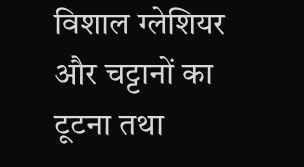विशाल ग्लेशियर और चट्टानों का टूटना तथा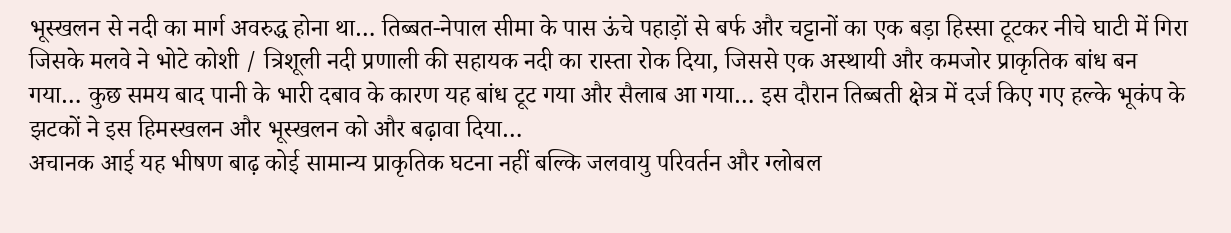भूस्खलन से नदी का मार्ग अवरुद्ध होना था… तिब्बत-नेपाल सीमा के पास ऊंचे पहाड़ों से बर्फ और चट्टानों का एक बड़ा हिस्सा टूटकर नीचे घाटी में गिरा जिसके मलवे ने भोटे कोशी / त्रिशूली नदी प्रणाली की सहायक नदी का रास्ता रोक दिया, जिससे एक अस्थायी और कमजोर प्राकृतिक बांध बन गया… कुछ समय बाद पानी के भारी दबाव के कारण यह बांध टूट गया और सैलाब आ गया… इस दौरान तिब्बती क्षेत्र में दर्ज किए गए हल्के भूकंप के झटकों ने इस हिमस्खलन और भूस्खलन को और बढ़ावा दिया…
अचानक आई यह भीषण बाढ़ कोई सामान्य प्राकृतिक घटना नहीं बल्कि जलवायु परिवर्तन और ग्लोबल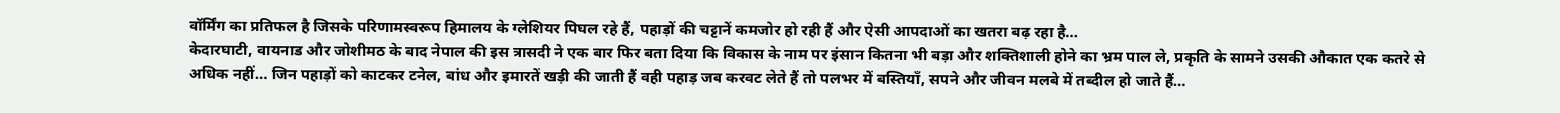वॉर्मिंग का प्रतिफल है जिसके परिणामस्वरूप हिमालय के ग्लेशियर पिघल रहे हैं, पहाड़ों की चट्टानें कमजोर हो रही हैं और ऐसी आपदाओं का खतरा बढ़ रहा है…
केदारघाटी, वायनाड और जोशीमठ के बाद नेपाल की इस त्रासदी ने एक बार फिर बता दिया कि विकास के नाम पर इंसान कितना भी बड़ा और शक्तिशाली होने का भ्रम पाल ले, प्रकृति के सामने उसकी औकात एक कतरे से अधिक नहीं… जिन पहाड़ों को काटकर टनेल, बांध और इमारतें खड़ी की जाती हैं वही पहाड़ जब करवट लेते हैं तो पलभर में बस्तियाँ, सपने और जीवन मलबे में तब्दील हो जाते हैं…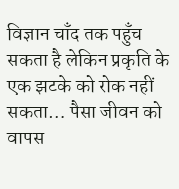विज्ञान चाँद तक पहुँच सकता है लेकिन प्रकृति के एक झटके को रोक नहीं सकता… पैसा जीवन को वापस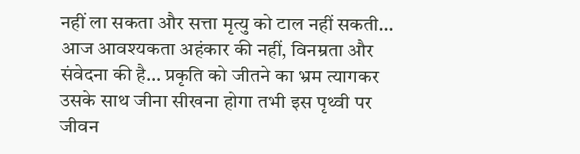नहीं ला सकता और सत्ता मृत्यु को टाल नहीं सकती…
आज आवश्यकता अहंकार की नहीं, विनम्रता और संवेदना की है… प्रकृति को जीतने का भ्रम त्यागकर उसके साथ जीना सीखना होगा तभी इस पृथ्वी पर जीवन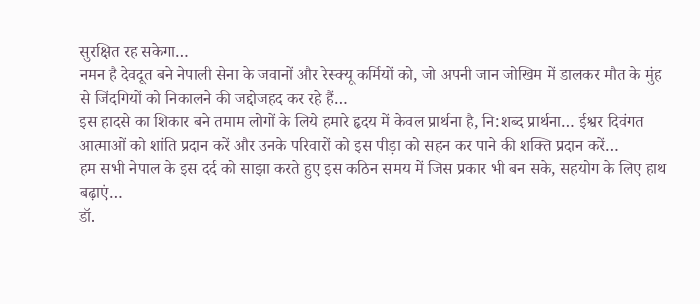सुरक्षित रह सकेगा…
नमन है देवदूत बने नेपाली सेना के जवानों और रेस्क्यू कर्मियों को, जो अपनी जान जोखिम में डालकर मौत के मुंह से जिंदगियों को निकालने की जद्दोजहद कर रहे हैं…
इस हादसे का शिकार बने तमाम लोगों के लिये हमारे हृदय में केवल प्रार्थना है, नि:शब्द प्रार्थना… ईश्वर दिवंगत आत्माओं को शांति प्रदान करें और उनके परिवारों को इस पीड़ा को सहन कर पाने की शक्ति प्रदान करें…
हम सभी नेपाल के इस दर्द को साझा करते हुए इस कठिन समय में जिस प्रकार भी बन सके, सहयोग के लिए हाथ बढ़ाएं…
डॉ.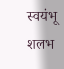स्वयंभू शलभ